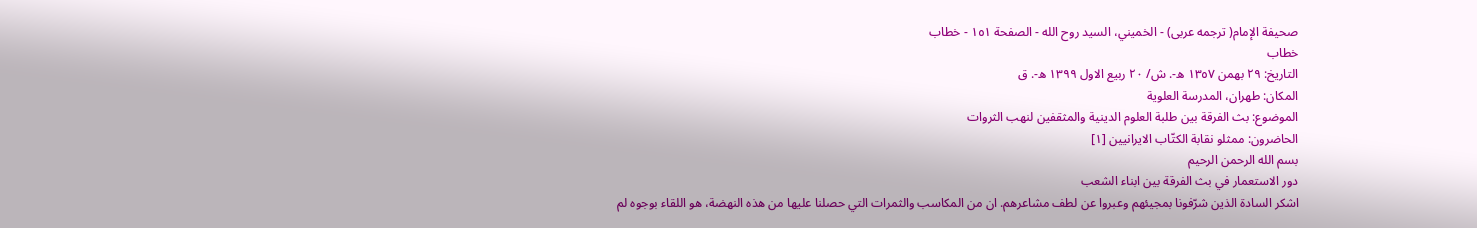صحيفة الإمام( ترجمه عربى) - الخميني، السيد روح الله - الصفحة ١٥١ - خطاب
خطاب
التاريخ: ٢٩ بهمن ١٣٥٧ ه-. ش/ ٢٠ ربيع الاول ١٣٩٩ ه-. ق
المكان: طهران، المدرسة العلوية
الموضوع: بث الفرقة بين طلبة العلوم الدينية والمثقفين لنهب الثروات
الحاضرون: ممثلو نقابة الكتّاب الايرانيين [١]
بسم الله الرحمن الرحيم
دور الاستعمار في بث الفرقة بين ابناء الشعب
اشكر السادة الذين شرّفونا بمجيئهم وعبروا عن لطف مشاعرهم. ان من المكاسب والثمرات التي حصلنا عليها من هذه النهضة، هو اللقاء بوجوه لم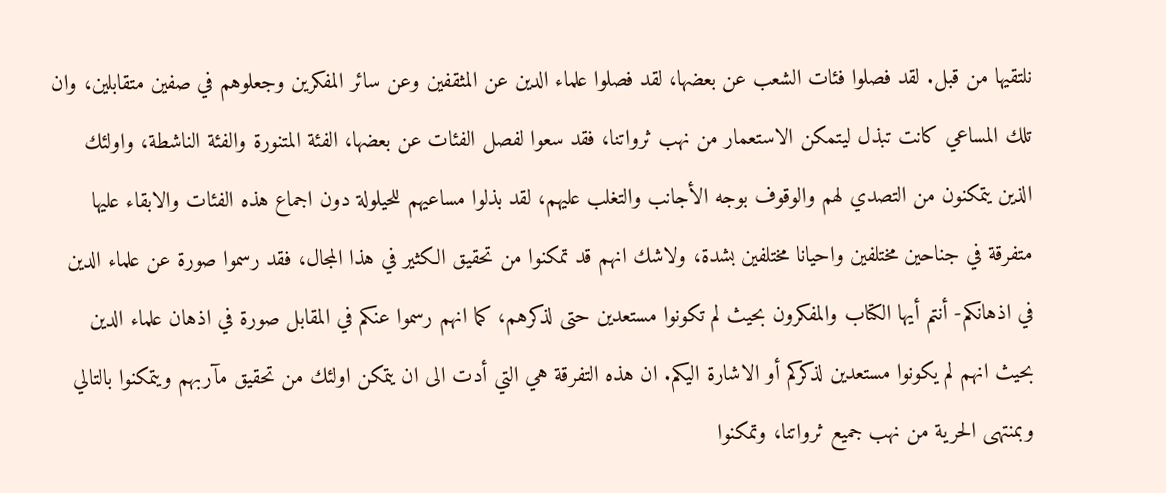نلتقيها من قبل. لقد فصلوا فئات الشعب عن بعضها، لقد فصلوا علماء الدين عن المثقفين وعن سائر المفكرين وجعلوهم في صفين متقابلين، وان تلك المساعي كانت تبذل ليتمكن الاستعمار من نهب ثرواتنا، فقد سعوا لفصل الفئات عن بعضها، الفئة المتنورة والفئة الناشطة، واولئك الذين يتمكنون من التصدي لهم والوقوف بوجه الأجانب والتغلب عليهم، لقد بذلوا مساعيهم للحيلولة دون اجماع هذه الفئات والابقاء عليها متفرقة في جناحين مختلفين واحيانا مختلفين بشدة، ولاشك انهم قد تمكنوا من تحقيق الكثير في هذا المجال، فقد رسموا صورة عن علماء الدين في اذهانكم- أنتم أيها الكتاب والمفكرون بحيث لم تكونوا مستعدين حتى لذكرهم، كما انهم رسموا عنكم في المقابل صورة في اذهان علماء الدين بحيث انهم لم يكونوا مستعدين لذكركم أو الاشارة اليكم. ان هذه التفرقة هي التي أدت الى ان يتمكن اولئك من تحقيق مآربهم ويتمكنوا بالتالي وبمنتهى الحرية من نهب جميع ثرواتنا، وتمكنوا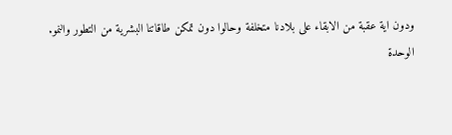ودون اية عقبة من الابقاء على بلادنا متخلفة وحالوا دون تمكن طاقاتنا البشرية من التطور والنمو.
الوحدة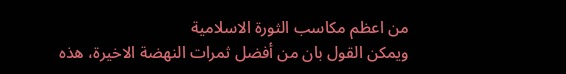من اعظم مكاسب الثورة الاسلامية
ويمكن القول بان من أفضل ثمرات النهضة الاخيرة، هذه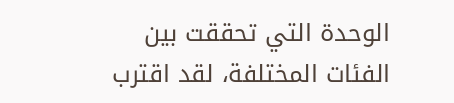الوحدة التي تحققت بين الفئات المختلفة، لقد اقترب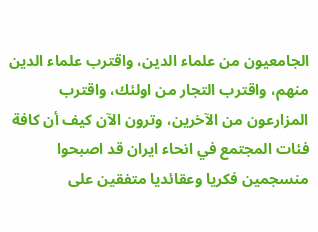الجامعيون من علماء الدين، واقترب علماء الدين منهم، واقترب التجار من اولئك، واقترب المزارعون من الآخرين، وترون الآن كيف أن كافة فئات المجتمع في انحاء ايران قد اصبحوا منسجمين فكريا وعقائديا متفقين على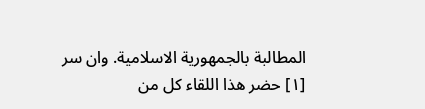المطالبة بالجمهورية الاسلامية. وان سر
[١] حضر هذا اللقاء كل من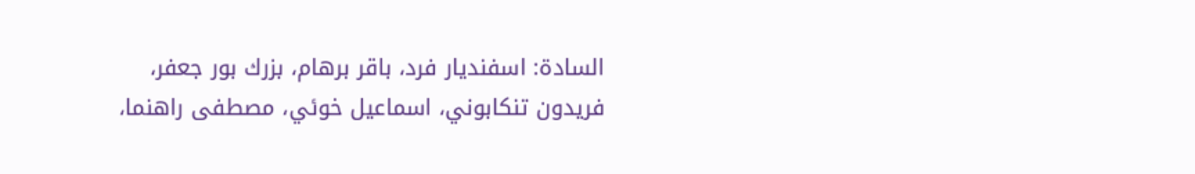السادة: اسفنديار فرد، باقر برهام، بزرك بور جعفر، فريدون تنكابوني، اسماعيل خوئي، مصطفى راهنما،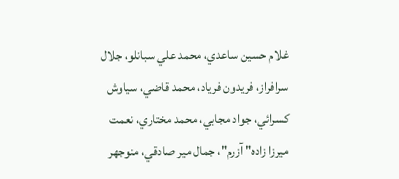غلام حسين ساعدي، محمد علي سبانلو، جلال سرافراز، فريدون فرياد، محمد قاضي، سياوش كسرائي، جواد مجابي، محمد مختاري، نعمت ميرزا زاده" آزرم"، جمال مير صادقي، منوجهر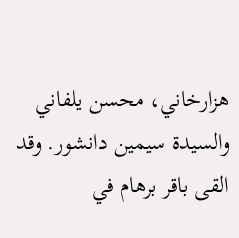هزارخاني، محسن يلفاني والسيدة سيمين دانشور. وقد القى باقر برهام في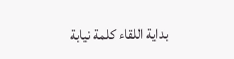بداية اللقاء كلمة نيابة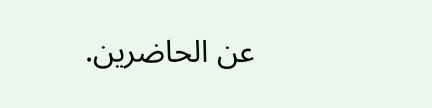عن الحاضرين.